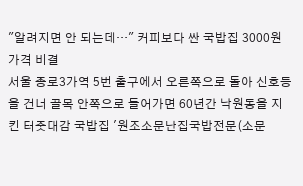"알려지면 안 되는데…" 커피보다 싼 국밥집 3000원 가격 비결
서울 종로3가역 5번 출구에서 오른쪽으로 돌아 신호등을 건너 골목 안쪽으로 들어가면 60년간 낙원동을 지킨 터줏대감 국밥집 '원조소문난집국밥전문(소문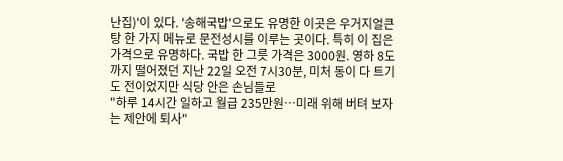난집)'이 있다. '송해국밥'으로도 유명한 이곳은 우거지얼큰탕 한 가지 메뉴로 문전성시를 이루는 곳이다. 특히 이 집은 가격으로 유명하다. 국밥 한 그릇 가격은 3000원. 영하 8도까지 떨어졌던 지난 22일 오전 7시30분, 미처 동이 다 트기도 전이었지만 식당 안은 손님들로
"하루 14시간 일하고 월급 235만원…미래 위해 버텨 보자는 제안에 퇴사"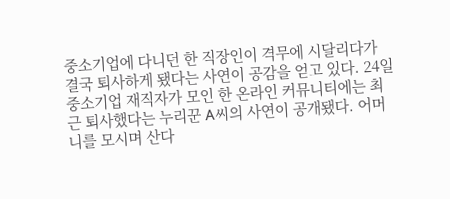중소기업에 다니던 한 직장인이 격무에 시달리다가 결국 퇴사하게 됐다는 사연이 공감을 얻고 있다. 24일 중소기업 재직자가 모인 한 온라인 커뮤니티에는 최근 퇴사했다는 누리꾼 A씨의 사연이 공개됐다. 어머니를 모시며 산다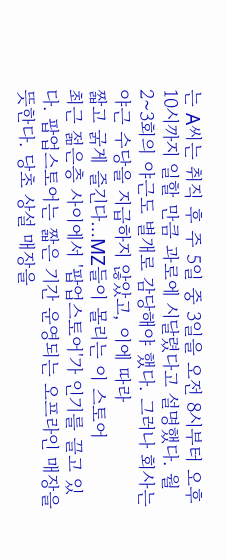는 A씨는 취직 후 주 5일 중 3일을 오전 8시부터 오후 10시까지 일할 만큼 과로에 시달렸다고 설명했다. 월 2~3회의 야근도 별개로 감당해야 했다. 그러나 회사는 야근 수당을 지급하지 않았고, 이에 따라
짧고 굵게 즐긴다…MZ들이 몰리는 이 스토어
최근 젊은층 사이에서 '팝업스토어'가 인기를 끌고 있다. 팝업스토어는 짧은 기간 운영되는 오프라인 매장을 뜻한다. 당초 상설 매장을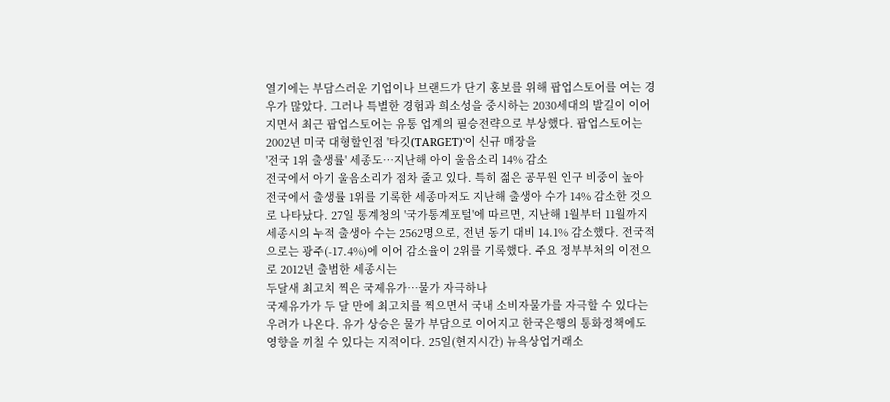열기에는 부담스러운 기업이나 브랜드가 단기 홍보를 위해 팝업스토어를 여는 경우가 많았다. 그러나 특별한 경험과 희소성을 중시하는 2030세대의 발길이 이어지면서 최근 팝업스토어는 유통 업계의 필승전략으로 부상했다. 팝업스토어는 2002년 미국 대형할인점 '타깃(TARGET)'이 신규 매장을
'전국 1위 출생률' 세종도…지난해 아이 울음소리 14% 감소
전국에서 아기 울음소리가 점차 줄고 있다. 특히 젊은 공무원 인구 비중이 높아 전국에서 출생률 1위를 기록한 세종마저도 지난해 출생아 수가 14% 감소한 것으로 나타났다. 27일 통계청의 '국가통계포털'에 따르면, 지난해 1월부터 11월까지 세종시의 누적 출생아 수는 2562명으로, 전년 동기 대비 14.1% 감소했다. 전국적으로는 광주(-17.4%)에 이어 감소율이 2위를 기록했다. 주요 정부부처의 이전으로 2012년 출범한 세종시는
두달새 최고치 찍은 국제유가…물가 자극하나
국제유가가 두 달 만에 최고치를 찍으면서 국내 소비자물가를 자극할 수 있다는 우려가 나온다. 유가 상승은 물가 부담으로 이어지고 한국은행의 통화정책에도 영향을 끼칠 수 있다는 지적이다. 25일(현지시간) 뉴욕상업거래소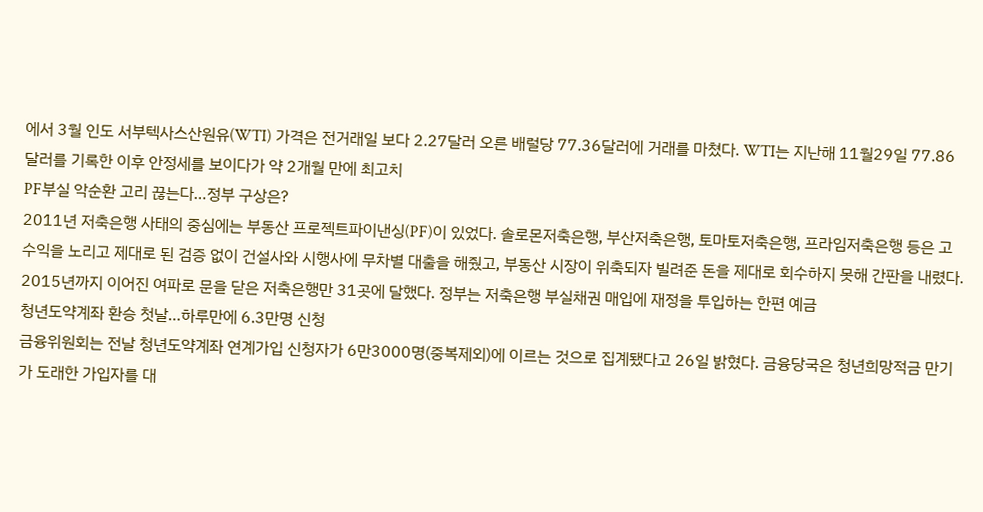에서 3월 인도 서부텍사스산원유(WTI) 가격은 전거래일 보다 2.27달러 오른 배럴당 77.36달러에 거래를 마쳤다. WTI는 지난해 11월29일 77.86달러를 기록한 이후 안정세를 보이다가 약 2개월 만에 최고치
PF부실 악순환 고리 끊는다…정부 구상은?
2011년 저축은행 사태의 중심에는 부동산 프로젝트파이낸싱(PF)이 있었다. 솔로몬저축은행, 부산저축은행, 토마토저축은행, 프라임저축은행 등은 고수익을 노리고 제대로 된 검증 없이 건설사와 시행사에 무차별 대출을 해줬고, 부동산 시장이 위축되자 빌려준 돈을 제대로 회수하지 못해 간판을 내렸다. 2015년까지 이어진 여파로 문을 닫은 저축은행만 31곳에 달했다. 정부는 저축은행 부실채권 매입에 재정을 투입하는 한편 예금
청년도약계좌 환승 첫날…하루만에 6.3만명 신청
금융위원회는 전날 청년도약계좌 연계가입 신청자가 6만3000명(중복제외)에 이르는 것으로 집계됐다고 26일 밝혔다. 금융당국은 청년희망적금 만기가 도래한 가입자를 대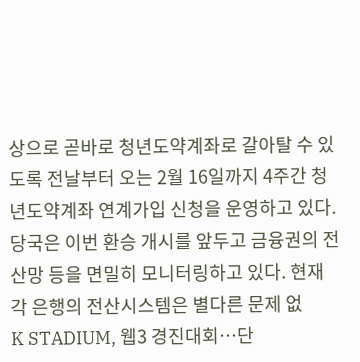상으로 곧바로 청년도약계좌로 갈아탈 수 있도록 전날부터 오는 2월 16일까지 4주간 청년도약계좌 연계가입 신청을 운영하고 있다. 당국은 이번 환승 개시를 앞두고 금융권의 전산망 등을 면밀히 모니터링하고 있다. 현재 각 은행의 전산시스템은 별다른 문제 없
K STADIUM, 웹3 경진대회…단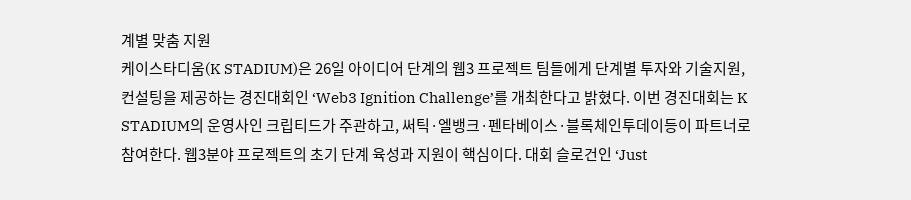계별 맞춤 지원
케이스타디움(K STADIUM)은 26일 아이디어 단계의 웹3 프로젝트 팀들에게 단계별 투자와 기술지원, 컨설팅을 제공하는 경진대회인 ‘Web3 Ignition Challenge’를 개최한다고 밝혔다. 이번 경진대회는 K STADIUM의 운영사인 크립티드가 주관하고, 써틱·엘뱅크·펜타베이스·블록체인투데이등이 파트너로 참여한다. 웹3분야 프로젝트의 초기 단계 육성과 지원이 핵심이다. 대회 슬로건인 ‘Just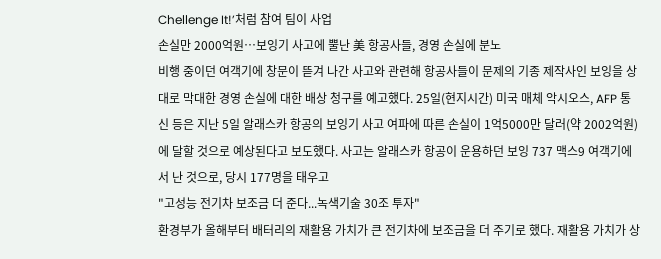Chellenge It!’처럼 참여 팀이 사업
손실만 2000억원…보잉기 사고에 뿔난 美 항공사들, 경영 손실에 분노
비행 중이던 여객기에 창문이 뜯겨 나간 사고와 관련해 항공사들이 문제의 기종 제작사인 보잉을 상대로 막대한 경영 손실에 대한 배상 청구를 예고했다. 25일(현지시간) 미국 매체 악시오스, AFP 통신 등은 지난 5일 알래스카 항공의 보잉기 사고 여파에 따른 손실이 1억5000만 달러(약 2002억원)에 달할 것으로 예상된다고 보도했다. 사고는 알래스카 항공이 운용하던 보잉 737 맥스9 여객기에서 난 것으로, 당시 177명을 태우고
"고성능 전기차 보조금 더 준다...녹색기술 30조 투자"
환경부가 올해부터 배터리의 재활용 가치가 큰 전기차에 보조금을 더 주기로 했다. 재활용 가치가 상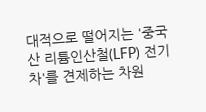대적으로 떨어지는 '중국산 리튬인산철(LFP) 전기차'를 견제하는 차원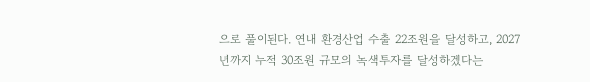으로 풀이된다. 연내 환경산업 수출 22조원을 달성하고, 2027년까지 누적 30조원 규모의 녹색투자를 달성하겠다는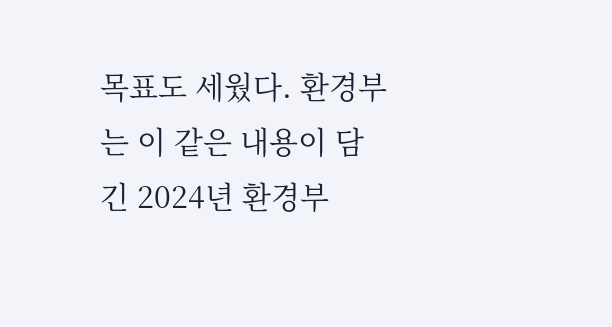목표도 세웠다. 환경부는 이 같은 내용이 담긴 2024년 환경부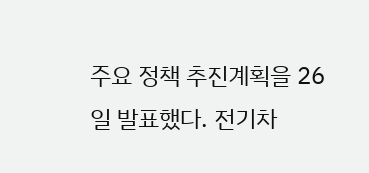주요 정책 추진계획을 26일 발표했다. 전기차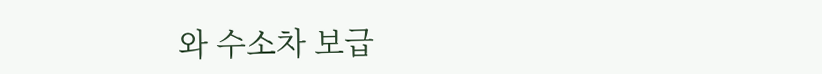와 수소차 보급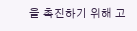을 촉진하기 위해 고